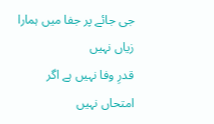جی جائے پر جفا میں ہمارا زیاں نہیں
قدرِ وفا نہیں ہے اگر امتحاں نہیں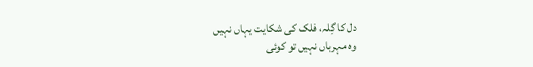دل کا گِلہ، فلک کی شکایت یہاں نہیں
وہ مہرباں نہیں تو کوئی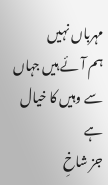مہرباں نہیں
ہم آئے ہیں جہاں سے وہیں کا خیال ہے
جز شاخِ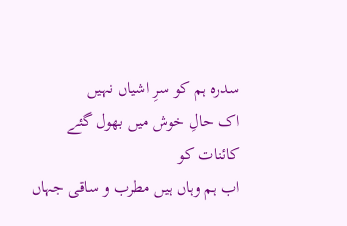سدرہ ہم کو سرِ اشیاں نہیں
اک حالِ خوش میں بھول گئے کائنات کو
اب ہم وہاں ہیں مطرب و ساقی جہاں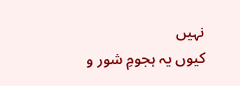نہیں
کیوں یہ ہجومِ شور و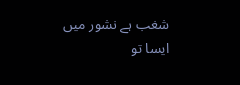شغب ہے نشور میں
ایسا تو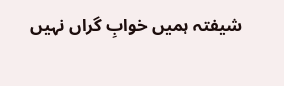شیفتہ ہمیں خوابِ گراں نہیں